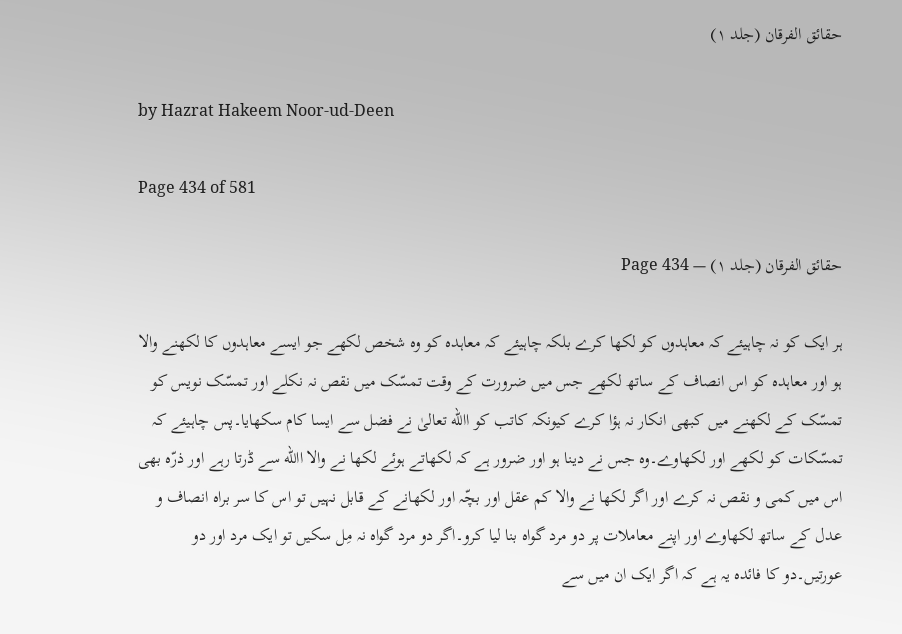حقائق الفرقان (جلد ۱)

by Hazrat Hakeem Noor-ud-Deen

Page 434 of 581

حقائق الفرقان (جلد ۱) — Page 434

ہر ایک کو نہ چاہیئے کہ معاہدوں کو لکھا کرے بلکہ چاہیئے کہ معاہدہ کو وہ شخص لکھے جو ایسے معاہدوں کا لکھنے والا ہو اور معاہدہ کو اس انصاف کے ساتھ لکھے جس میں ضرورت کے وقت تمسّک میں نقص نہ نکلے اور تمسّک نویس کو تمسّک کے لکھنے میں کبھی انکار نہ ہؤا کرے کیونکہ کاتب کو االله تعالیٰ نے فضل سے ایسا کام سکھایا۔پس چاہیئے کہ تمسّکات کو لکھے اور لکھاوے۔وہ جس نے دینا ہو اور ضرور ہے کہ لکھاتے ہوئے لکھا نے والا االله سے ڈرتا رہے اور ذرّہ بھی اس میں کمی و نقص نہ کرے اور اگر لکھا نے والا کم عقل اور بچّہ اور لکھانے کے قابل نہیں تو اس کا سر براہ انصاف و عدل کے ساتھ لکھاوے اور اپنے معاملات پر دو مرد گواہ بنا لیا کرو۔اگر دو مرد گواہ نہ مِل سکیں تو ایک مرد اور دو عورتیں۔دو کا فائدہ یہ ہے کہ اگر ایک ان میں سے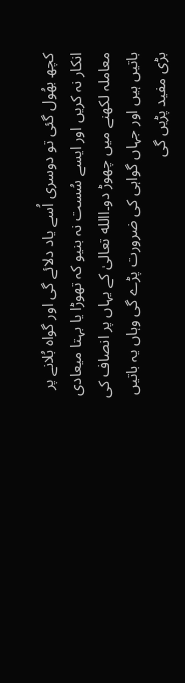کچھ بھُول گئی تو دوسری اُسے یاد دلائے گی اور گواہ بُلانے پر انکار نہ کریں اور ایسے سُست نہ بنیو کہ تھوڑا یا بہتا میعادی معاملہ لکھنے میں چھوڑ دو۔االله تعالیٰ کے یہاں پر انصاف کی باتیں ہیں اور جہاں گواہی کی ضرورت پڑے گی وہاں یہ باتیں بڑی مفید پڑیں گی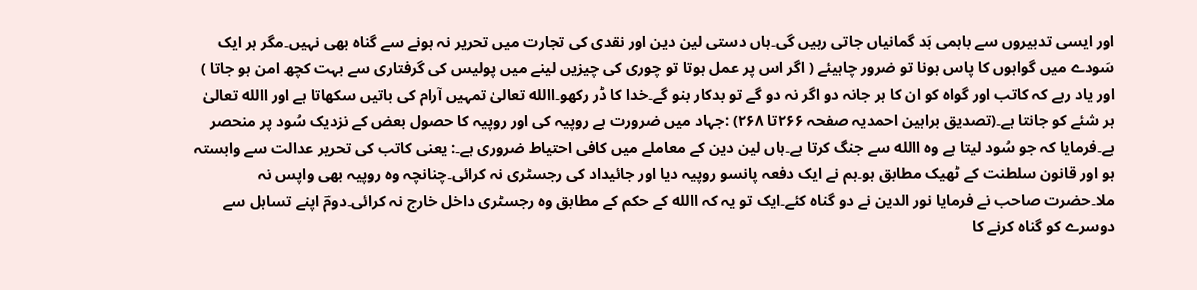اور ایسی تدبیروں سے باہمی بَد گمانیاں جاتی رہیں گی۔ہاں دستی لین دین اور نقدی کی تجارت میں تحریر نہ ہونے سے گناہ بھی نہیں۔مگر ہر ایک سَودے میں گواہوں کا پاس ہونا تو ضرور چاہیئے ( اگر اس پر عمل ہوتا تو چوری کی چیزیں لینے میں پولیس کی گرفتاری سے بہت کچھ امن ہو جاتا ) اور یاد رہے کہ کاتب اور گواہ کو ان کا ہر جانہ دو اگر نہ دو گے تو بدکار بنو گے۔خدا کا ڈر رکھو۔االله تعالیٰ تمہیں آرام کی باتیں سکھاتا ہے اور االله تعالیٰ ہر شئے کو جانتا ہے۔(تصدیق براہین احمدیہ صفحہ ۲۶۶تا ۲۶۸) :جہاد میں ضرورت ہے روپیہ کی اور روپیہ کا حصول بعض کے نزدیک سُود پر منحصر ہے۔فرمایا کہ جو سُود لیتا ہے وہ االله سے جنگ کرتا ہے۔ہاں لین دین کے معاملے میں کافی احتیاط ضروری ہے۔: یعنی کاتب کی تحریر عدالت سے وابستہ ہو اور قانون سلطنت کے ٹھیک مطابق ہو۔ہم نے ایک دفعہ پانسو روپیہ دیا اور جائیداد کی رجسٹری نہ کرائی۔چنانچہ وہ روپیہ بھی واپس نہ ملا۔حضرت صاحب نے فرمایا نور الدین نے دو گناہ کئے۔ایک تو یہ کہ االله کے حکم کے مطابق وہ رجسٹری داخل خارج نہ کرائی۔دومؔ اپنے تساہل سے دوسرے کو گناہ کرنے کا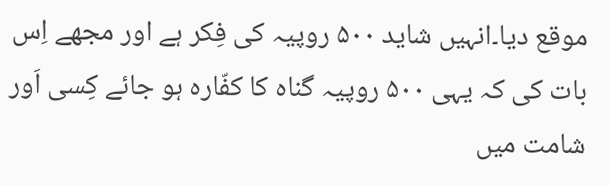موقع دیا۔انہیں شاید ۵۰۰ روپیہ کی فِکر ہے اور مجھے اِس بات کی کہ یہی ۵۰۰ روپیہ گناہ کا کفّارہ ہو جائے کِسی اَور شامت میں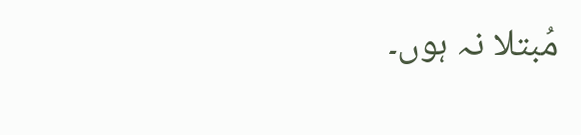مُبتلا نہ ہوں۔